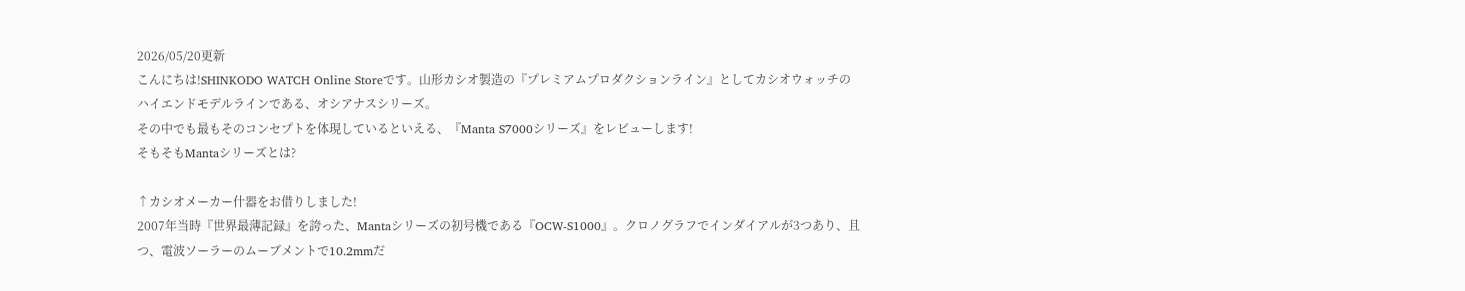2026/05/20更新
こんにちは!SHINKODO WATCH Online Storeです。山形カシオ製造の『プレミアムプロダクションライン』としてカシオウォッチのハイエンドモデルラインである、オシアナスシリーズ。
その中でも最もそのコンセプトを体現しているといえる、『Manta S7000シリーズ』をレビューします!
そもそもMantaシリーズとは?

↑カシオメーカー什器をお借りしました!
2007年当時『世界最薄記録』を誇った、Mantaシリーズの初号機である『OCW-S1000』。クロノグラフでインダイアルが3つあり、且つ、電波ソーラーのムーブメントで10.2mmだ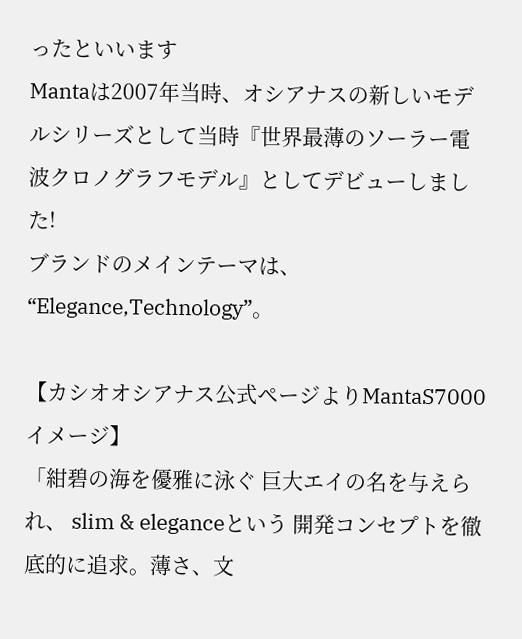ったといいます
Mantaは2007年当時、オシアナスの新しいモデルシリーズとして当時『世界最薄のソーラー電波クロノグラフモデル』としてデビューしました!
ブランドのメインテーマは、
“Elegance,Technology”。

【カシオオシアナス公式ページよりMantaS7000イメージ】
「紺碧の海を優雅に泳ぐ 巨大エイの名を与えられ、 slim & eleganceという 開発コンセプトを徹底的に追求。薄さ、文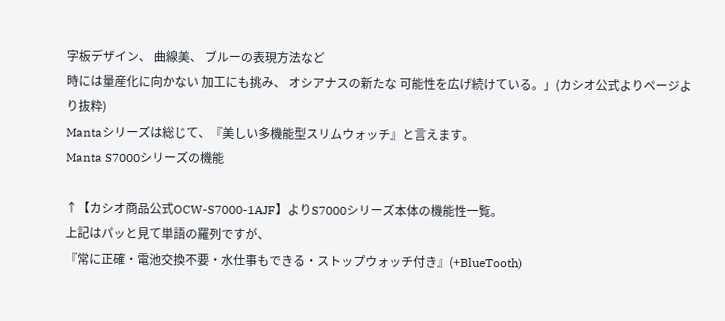字板デザイン、 曲線美、 ブルーの表現方法など
時には量産化に向かない 加工にも挑み、 オシアナスの新たな 可能性を広げ続けている。」(カシオ公式よりページより抜粋)
Mantaシリーズは総じて、『美しい多機能型スリムウォッチ』と言えます。
Manta S7000シリーズの機能

↑【カシオ商品公式OCW-S7000-1AJF】よりS7000シリーズ本体の機能性一覧。
上記はパッと見て単語の羅列ですが、
『常に正確・電池交換不要・水仕事もできる・ストップウォッチ付き』(+BlueTooth)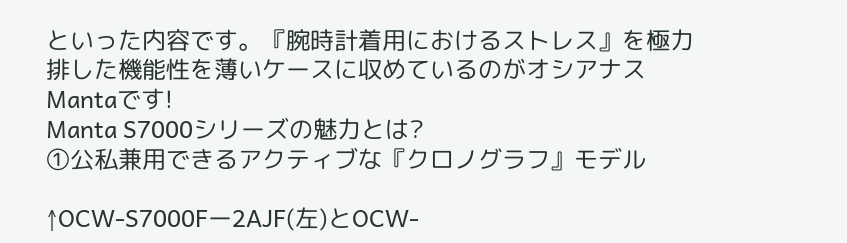といった内容です。『腕時計着用におけるストレス』を極力排した機能性を薄いケースに収めているのがオシアナスMantaです!
Manta S7000シリーズの魅力とは?
①公私兼用できるアクティブな『クロノグラフ』モデル

↑OCW-S7000Fー2AJF(左)とOCW-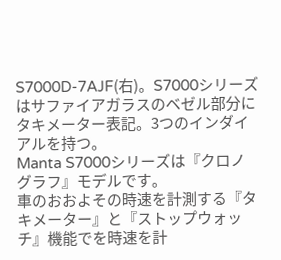S7000D-7AJF(右)。S7000シリーズはサファイアガラスのベゼル部分にタキメーター表記。3つのインダイアルを持つ。
Manta S7000シリーズは『クロノグラフ』モデルです。
車のおおよその時速を計測する『タキメーター』と『ストップウォッチ』機能でを時速を計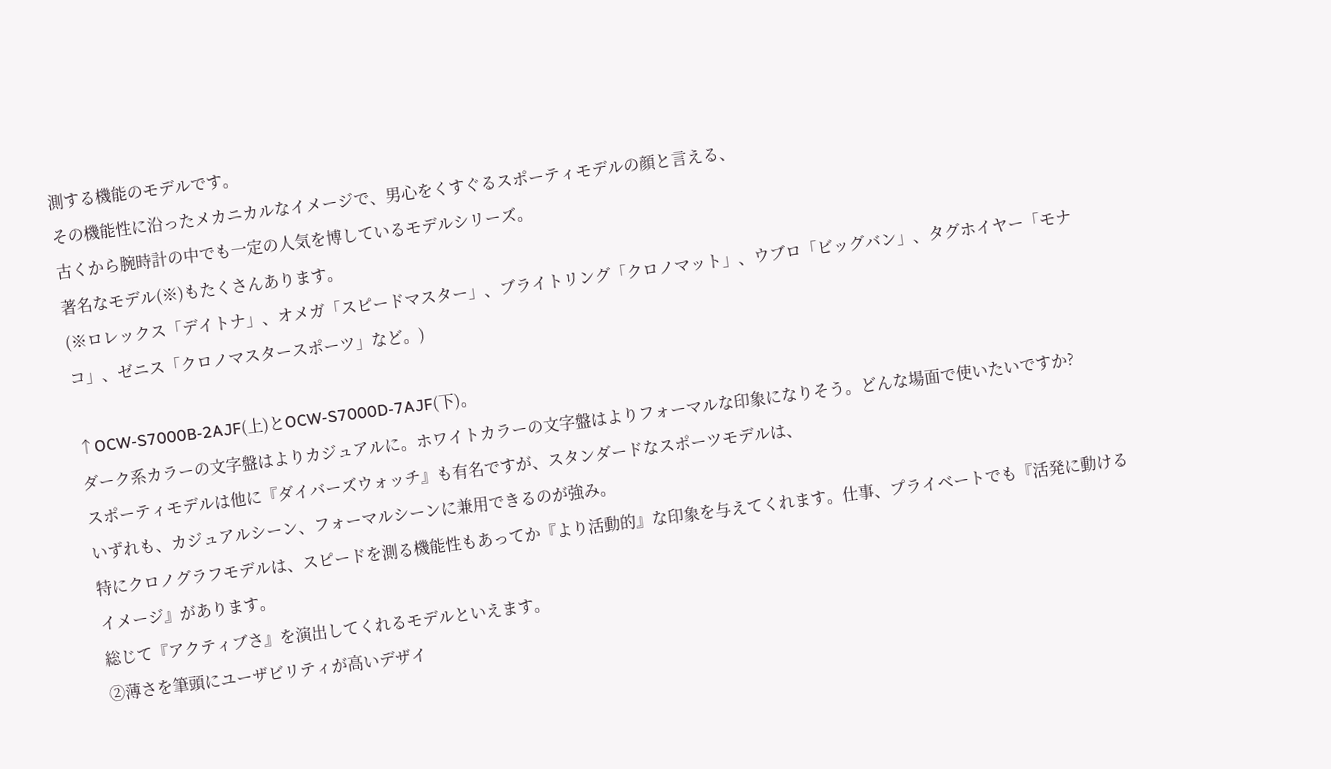測する機能のモデルです。
その機能性に沿ったメカニカルなイメージで、男心をくすぐるスポーティモデルの顔と言える、
古くから腕時計の中でも一定の人気を博しているモデルシリーズ。
著名なモデル(※)もたくさんあります。
(※ロレックス「デイトナ」、オメガ「スピードマスター」、ブライトリング「クロノマット」、ウブロ「ビッグバン」、タグホイヤー「モナコ」、ゼニス「クロノマスタースポーツ」など。)

↑OCW-S7000B-2AJF(上)とOCW-S7000D-7AJF(下)。
ダーク系カラーの文字盤はよりカジュアルに。ホワイトカラーの文字盤はよりフォーマルな印象になりそう。どんな場面で使いたいですか?
スポーティモデルは他に『ダイバーズウォッチ』も有名ですが、スタンダードなスポーツモデルは、
いずれも、カジュアルシーン、フォーマルシーンに兼用できるのが強み。
特にクロノグラフモデルは、スピードを測る機能性もあってか『より活動的』な印象を与えてくれます。仕事、プライベートでも『活発に動けるイメージ』があります。
総じて『アクティブさ』を演出してくれるモデルといえます。
②薄さを筆頭にユーザビリティが高いデザイ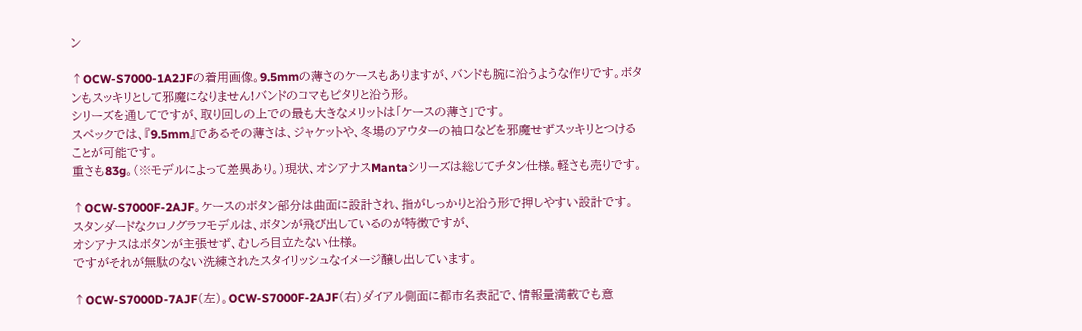ン

↑OCW-S7000-1A2JFの着用画像。9.5mmの薄さのケースもありますが、バンドも腕に沿うような作りです。ボタンもスッキリとして邪魔になりません!バンドのコマもピタリと沿う形。
シリーズを通してですが、取り回しの上での最も大きなメリットは「ケースの薄さ」です。
スペックでは、『9.5mm』であるその薄さは、ジャケットや、冬場のアウターの袖口などを邪魔せずスッキリとつけることが可能です。
重さも83g。(※モデルによって差異あり。)現状、オシアナスMantaシリーズは総じてチタン仕様。軽さも売りです。

↑OCW-S7000F-2AJF。ケースのボタン部分は曲面に設計され、指がしっかりと沿う形で押しやすい設計です。
スタンダードなクロノグラフモデルは、ボタンが飛び出しているのが特徴ですが、
オシアナスはボタンが主張せず、むしろ目立たない仕様。
ですがそれが無駄のない洗練されたスタイリッシュなイメージ醸し出しています。

↑OCW-S7000D-7AJF(左)。OCW-S7000F-2AJF(右)ダイアル側面に都市名表記で、情報量満載でも意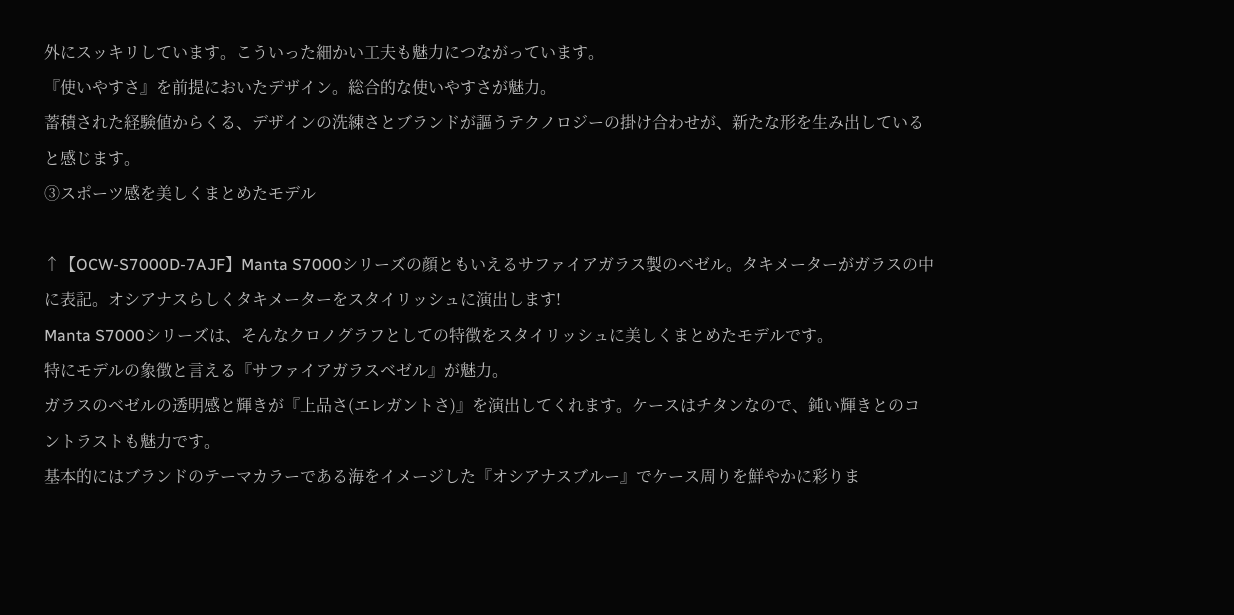外にスッキリしています。こういった細かい工夫も魅力につながっています。
『使いやすさ』を前提においたデザイン。総合的な使いやすさが魅力。
蓄積された経験値からくる、デザインの洗練さとブランドが謳うテクノロジーの掛け合わせが、新たな形を生み出していると感じます。
③スポーツ感を美しくまとめたモデル

↑【OCW-S7000D-7AJF】Manta S7000シリーズの顔ともいえるサファイアガラス製のベゼル。タキメーターがガラスの中に表記。オシアナスらしくタキメーターをスタイリッシュに演出します!
Manta S7000シリーズは、そんなクロノグラフとしての特徴をスタイリッシュに美しくまとめたモデルです。
特にモデルの象徴と言える『サファイアガラスベゼル』が魅力。
ガラスのベゼルの透明感と輝きが『上品さ(エレガントさ)』を演出してくれます。ケースはチタンなので、鈍い輝きとのコントラストも魅力です。
基本的にはブランドのテーマカラーである海をイメージした『オシアナスブルー』でケース周りを鮮やかに彩りま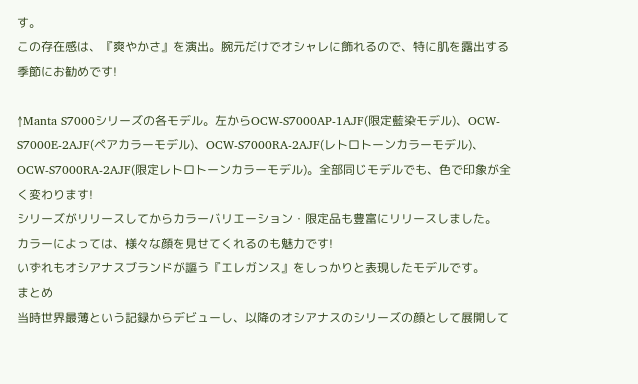す。
この存在感は、『爽やかさ』を演出。腕元だけでオシャレに飾れるので、特に肌を露出する季節にお勧めです!

↑Manta S7000シリーズの各モデル。左からOCW-S7000AP-1AJF(限定藍染モデル)、OCW-S7000E-2AJF(ペアカラーモデル)、OCW-S7000RA-2AJF(レトロトーンカラーモデル)、OCW-S7000RA-2AJF(限定レトロトーンカラーモデル)。全部同じモデルでも、色で印象が全く変わります!
シリーズがリリースしてからカラーバリエーション・限定品も豊富にリリースしました。
カラーによっては、様々な顔を見せてくれるのも魅力です!
いずれもオシアナスブランドが謳う『エレガンス』をしっかりと表現したモデルです。
まとめ
当時世界最薄という記録からデビューし、以降のオシアナスのシリーズの顔として展開して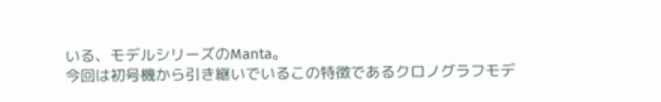いる、モデルシリーズのManta。
今回は初号機から引き継いでいるこの特徴であるクロノグラフモデ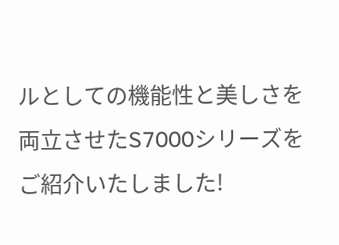ルとしての機能性と美しさを両立させたS7000シリーズをご紹介いたしました!